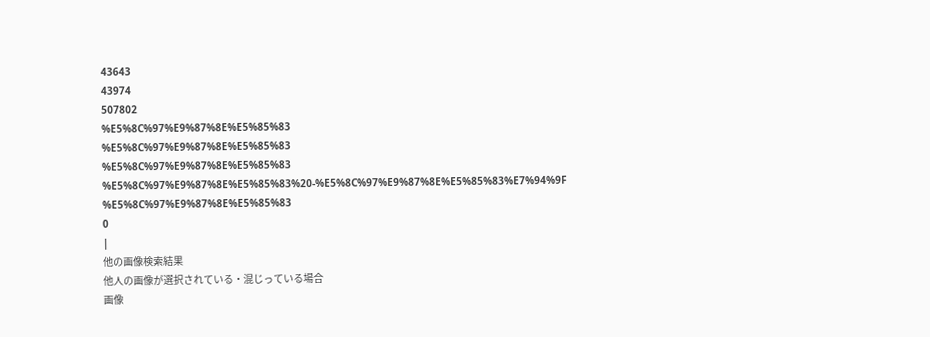43643
43974
507802
%E5%8C%97%E9%87%8E%E5%85%83
%E5%8C%97%E9%87%8E%E5%85%83
%E5%8C%97%E9%87%8E%E5%85%83
%E5%8C%97%E9%87%8E%E5%85%83%20-%E5%8C%97%E9%87%8E%E5%85%83%E7%94%9F
%E5%8C%97%E9%87%8E%E5%85%83
0
|
他の画像検索結果
他人の画像が選択されている・混じっている場合
画像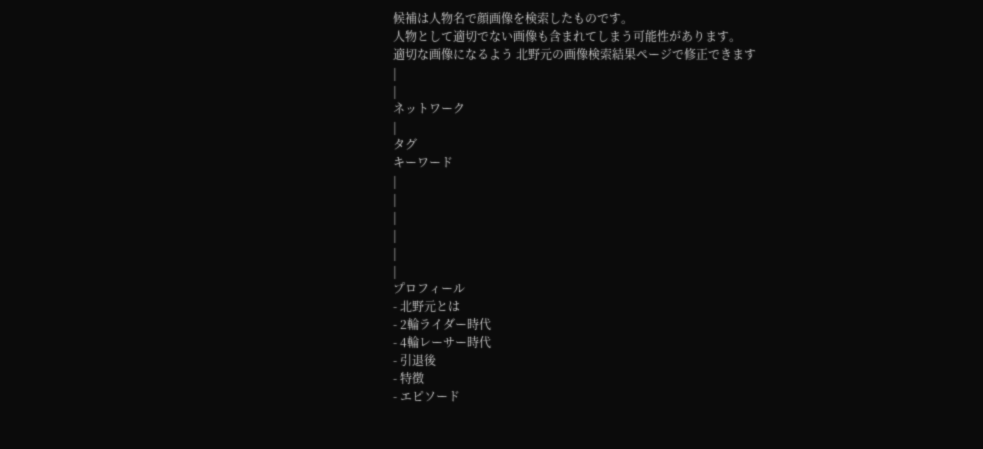候補は人物名で顔画像を検索したものです。
人物として適切でない画像も含まれてしまう可能性があります。
適切な画像になるよう 北野元の画像検索結果ページで修正できます
|
|
ネットワーク
|
タグ
キーワード
|
|
|
|
|
|
プロフィール
- 北野元とは
- 2輪ライダー時代
- 4輪レーサー時代
- 引退後
- 特徴
- エピソード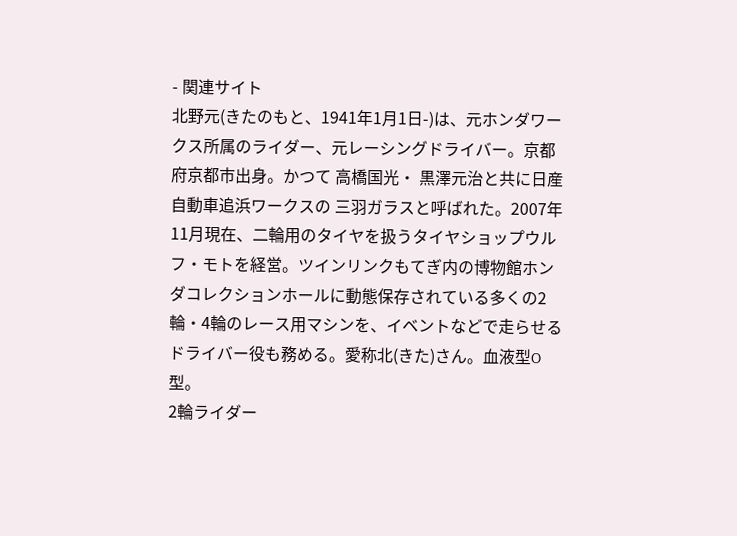- 関連サイト
北野元(きたのもと、1941年1月1日-)は、元ホンダワークス所属のライダー、元レーシングドライバー。京都府京都市出身。かつて 高橋国光・ 黒澤元治と共に日産自動車追浜ワークスの 三羽ガラスと呼ばれた。2007年11月現在、二輪用のタイヤを扱うタイヤショップウルフ・モトを経営。ツインリンクもてぎ内の博物館ホンダコレクションホールに動態保存されている多くの2輪・4輪のレース用マシンを、イベントなどで走らせる ドライバー役も務める。愛称北(きた)さん。血液型O型。
2輪ライダー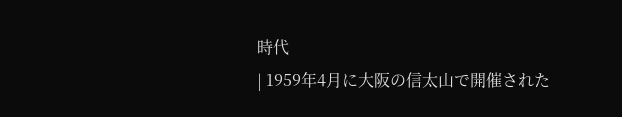時代
| 1959年4月に大阪の信太山で開催された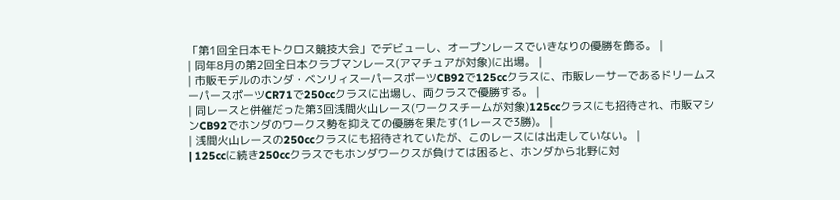「第1回全日本モトクロス競技大会」でデビューし、オープンレースでいきなりの優勝を飾る。 |
| 同年8月の第2回全日本クラブマンレース(アマチュアが対象)に出場。 |
| 市販モデルのホンダ・ベンリィスーパースポーツCB92で125ccクラスに、市販レーサーであるドリームスーパースポーツCR71で250ccクラスに出場し、両クラスで優勝する。 |
| 同レースと併催だった第3回浅間火山レース(ワークスチームが対象)125ccクラスにも招待され、市販マシンCB92でホンダのワークス勢を抑えての優勝を果たす(1レースで3勝)。 |
| 浅間火山レースの250ccクラスにも招待されていたが、このレースには出走していない。 |
| 125ccに続き250ccクラスでもホンダワークスが負けては困ると、ホンダから北野に対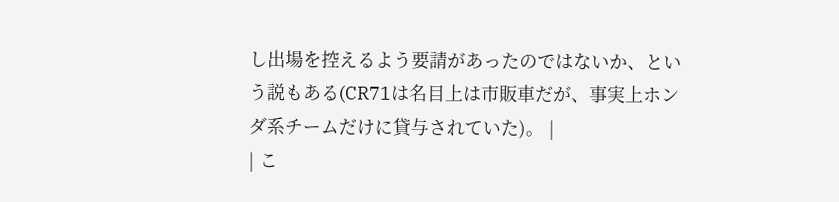し出場を控えるよう要請があったのではないか、という説もある(CR71は名目上は市販車だが、事実上ホンダ系チームだけに貸与されていた)。 |
| こ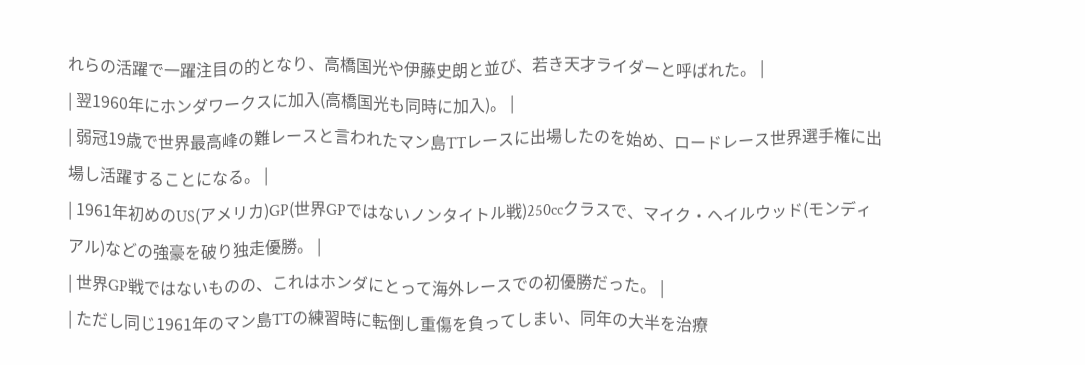れらの活躍で一躍注目の的となり、高橋国光や伊藤史朗と並び、若き天才ライダーと呼ばれた。 |
| 翌1960年にホンダワークスに加入(高橋国光も同時に加入)。 |
| 弱冠19歳で世界最高峰の難レースと言われたマン島TTレースに出場したのを始め、ロードレース世界選手権に出場し活躍することになる。 |
| 1961年初めのUS(アメリカ)GP(世界GPではないノンタイトル戦)250ccクラスで、マイク・ヘイルウッド(モンディアル)などの強豪を破り独走優勝。 |
| 世界GP戦ではないものの、これはホンダにとって海外レースでの初優勝だった。 |
| ただし同じ1961年のマン島TTの練習時に転倒し重傷を負ってしまい、同年の大半を治療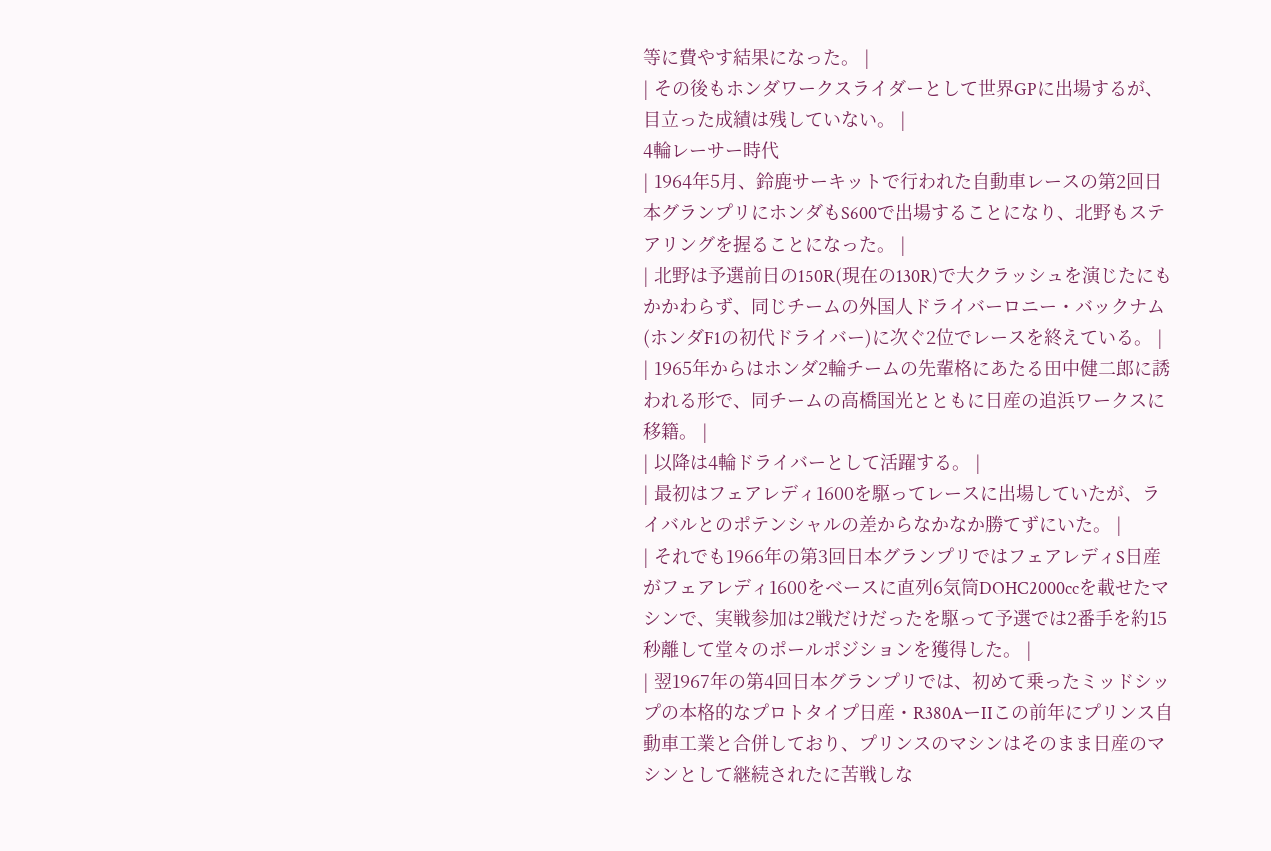等に費やす結果になった。 |
| その後もホンダワークスライダーとして世界GPに出場するが、目立った成績は残していない。 |
4輪レーサー時代
| 1964年5月、鈴鹿サーキットで行われた自動車レースの第2回日本グランプリにホンダもS600で出場することになり、北野もステアリングを握ることになった。 |
| 北野は予選前日の150R(現在の130R)で大クラッシュを演じたにもかかわらず、同じチームの外国人ドライバーロニー・バックナム(ホンダF1の初代ドライバー)に次ぐ2位でレースを終えている。 |
| 1965年からはホンダ2輪チームの先輩格にあたる田中健二郎に誘われる形で、同チームの高橋国光とともに日産の追浜ワークスに移籍。 |
| 以降は4輪ドライバーとして活躍する。 |
| 最初はフェアレディ1600を駆ってレースに出場していたが、ライバルとのポテンシャルの差からなかなか勝てずにいた。 |
| それでも1966年の第3回日本グランプリではフェアレディS日産がフェアレディ1600をベースに直列6気筒DOHC2000ccを載せたマシンで、実戦参加は2戦だけだったを駆って予選では2番手を約15秒離して堂々のポールポジションを獲得した。 |
| 翌1967年の第4回日本グランプリでは、初めて乗ったミッドシップの本格的なプロトタイプ日産・R380AーIIこの前年にプリンス自動車工業と合併しており、プリンスのマシンはそのまま日産のマシンとして継続されたに苦戦しな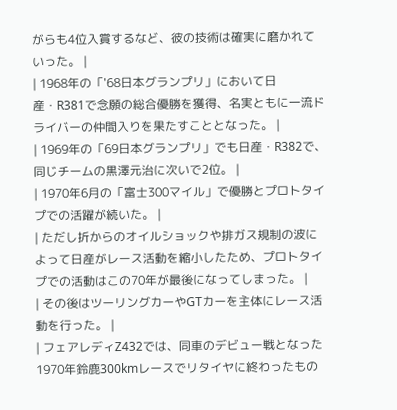がらも4位入賞するなど、彼の技術は確実に磨かれていった。 |
| 1968年の「'68日本グランプリ」において日産・R381で念願の総合優勝を獲得、名実ともに一流ドライバーの仲間入りを果たすこととなった。 |
| 1969年の「69日本グランプリ」でも日産・R382で、同じチームの黒澤元治に次いで2位。 |
| 1970年6月の「富士300マイル」で優勝とプロトタイプでの活躍が続いた。 |
| ただし折からのオイルショックや排ガス規制の波によって日産がレース活動を縮小したため、プロトタイプでの活動はこの70年が最後になってしまった。 |
| その後はツーリングカーやGTカーを主体にレース活動を行った。 |
| フェアレディZ432では、同車のデビュー戦となった1970年鈴鹿300kmレースでリタイヤに終わったもの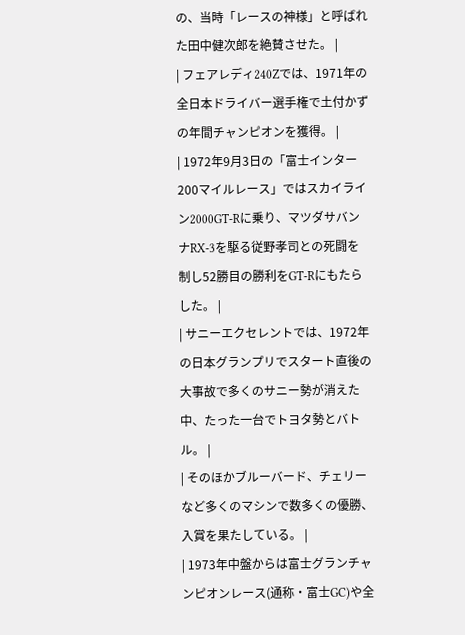の、当時「レースの神様」と呼ばれた田中健次郎を絶賛させた。 |
| フェアレディ240Zでは、1971年の全日本ドライバー選手権で土付かずの年間チャンピオンを獲得。 |
| 1972年9月3日の「富士インター200マイルレース」ではスカイライン2000GT-Rに乗り、マツダサバンナRX-3を駆る従野孝司との死闘を制し52勝目の勝利をGT-Rにもたらした。 |
| サニーエクセレントでは、1972年の日本グランプリでスタート直後の大事故で多くのサニー勢が消えた中、たった一台でトヨタ勢とバトル。 |
| そのほかブルーバード、チェリーなど多くのマシンで数多くの優勝、入賞を果たしている。 |
| 1973年中盤からは富士グランチャンピオンレース(通称・富士GC)や全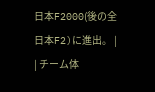日本F2000(後の全日本F2)に進出。 |
| チーム体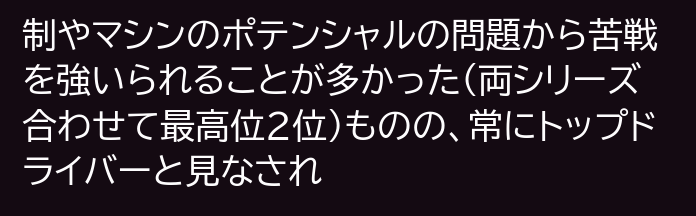制やマシンのポテンシャルの問題から苦戦を強いられることが多かった(両シリーズ合わせて最高位2位)ものの、常にトップドライバーと見なされ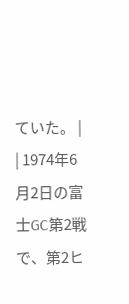ていた。 |
| 1974年6月2日の富士GC第2戦で、第2ヒ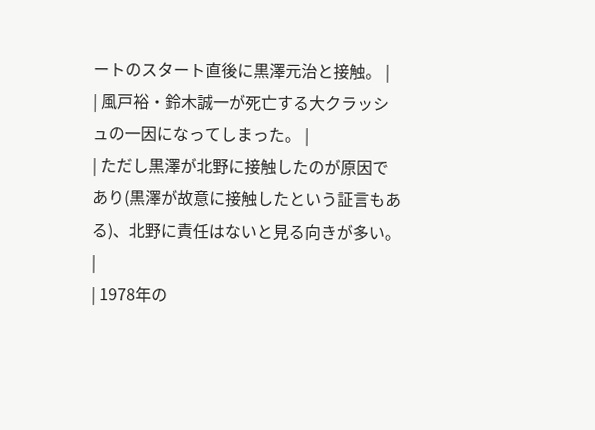ートのスタート直後に黒澤元治と接触。 |
| 風戸裕・鈴木誠一が死亡する大クラッシュの一因になってしまった。 |
| ただし黒澤が北野に接触したのが原因であり(黒澤が故意に接触したという証言もある)、北野に責任はないと見る向きが多い。 |
| 1978年の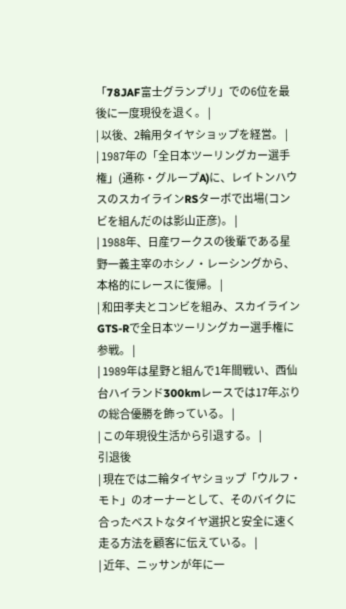「78JAF富士グランプリ」での6位を最後に一度現役を退く。 |
| 以後、2輪用タイヤショップを経営。 |
| 1987年の「全日本ツーリングカー選手権」(通称・グループA)に、レイトンハウスのスカイラインRSターボで出場(コンビを組んだのは影山正彦)。 |
| 1988年、日産ワークスの後輩である星野一義主宰のホシノ・レーシングから、本格的にレースに復帰。 |
| 和田孝夫とコンビを組み、スカイラインGTS-Rで全日本ツーリングカー選手権に参戦。 |
| 1989年は星野と組んで1年間戦い、西仙台ハイランド300kmレースでは17年ぶりの総合優勝を飾っている。 |
| この年現役生活から引退する。 |
引退後
| 現在では二輪タイヤショップ「ウルフ・モト」のオーナーとして、そのバイクに合ったベストなタイヤ選択と安全に速く走る方法を顧客に伝えている。 |
| 近年、ニッサンが年に一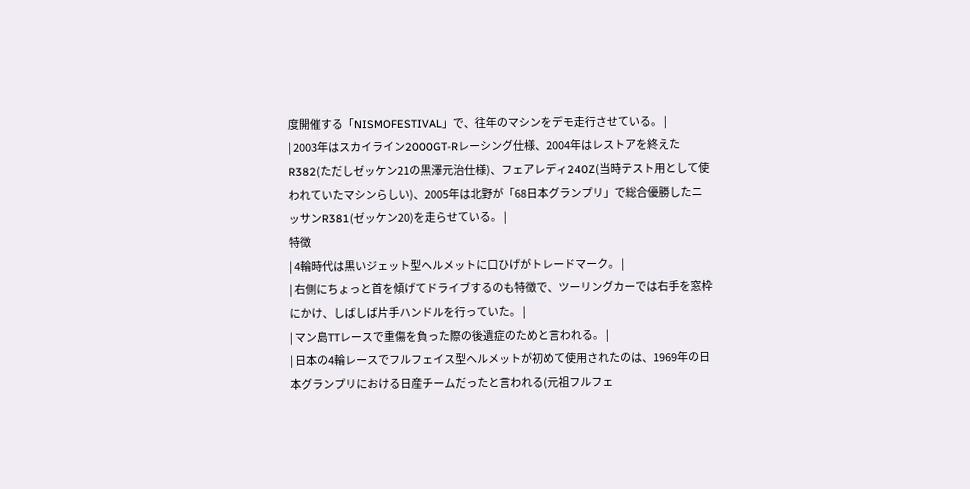度開催する「NISMOFESTIVAL」で、往年のマシンをデモ走行させている。 |
| 2003年はスカイライン2000GT-Rレーシング仕様、2004年はレストアを終えたR382(ただしゼッケン21の黒澤元治仕様)、フェアレディ240Z(当時テスト用として使われていたマシンらしい)、2005年は北野が「68日本グランプリ」で総合優勝したニッサンR381(ゼッケン20)を走らせている。 |
特徴
| 4輪時代は黒いジェット型ヘルメットに口ひげがトレードマーク。 |
| 右側にちょっと首を傾げてドライブするのも特徴で、ツーリングカーでは右手を窓枠にかけ、しばしば片手ハンドルを行っていた。 |
| マン島TTレースで重傷を負った際の後遺症のためと言われる。 |
| 日本の4輪レースでフルフェイス型ヘルメットが初めて使用されたのは、1969年の日本グランプリにおける日産チームだったと言われる(元祖フルフェ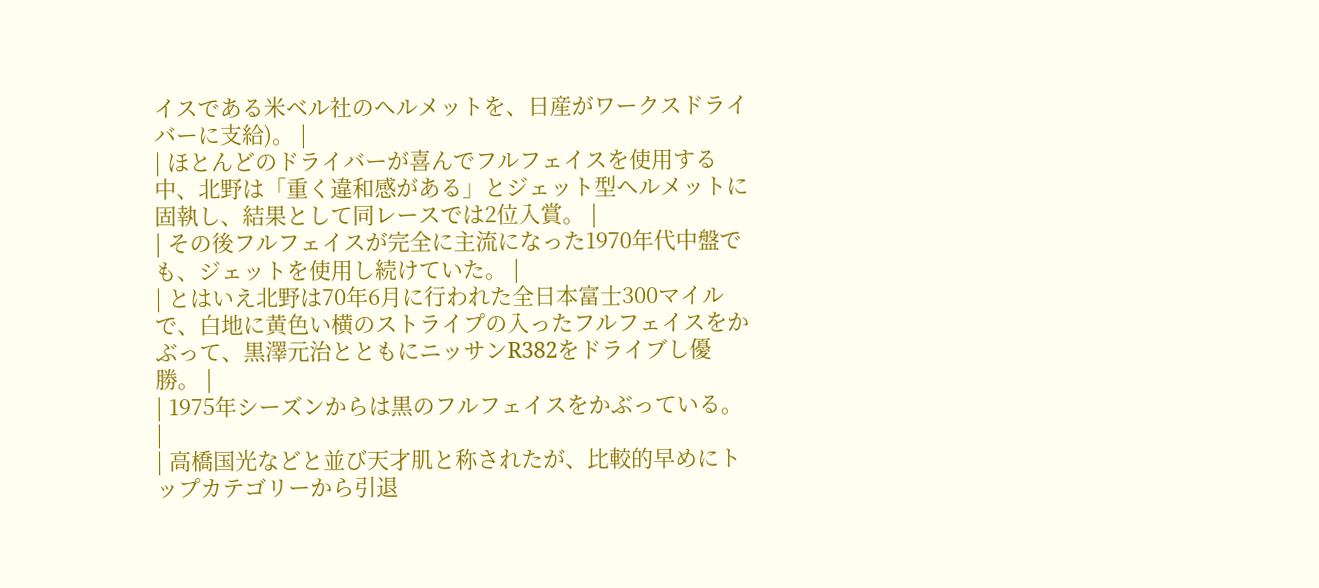イスである米ベル社のヘルメットを、日産がワークスドライバーに支給)。 |
| ほとんどのドライバーが喜んでフルフェイスを使用する中、北野は「重く違和感がある」とジェット型ヘルメットに固執し、結果として同レースでは2位入賞。 |
| その後フルフェイスが完全に主流になった1970年代中盤でも、ジェットを使用し続けていた。 |
| とはいえ北野は70年6月に行われた全日本富士300マイルで、白地に黄色い横のストライプの入ったフルフェイスをかぶって、黒澤元治とともにニッサンR382をドライブし優勝。 |
| 1975年シーズンからは黒のフルフェイスをかぶっている。 |
| 高橋国光などと並び天才肌と称されたが、比較的早めにトップカテゴリーから引退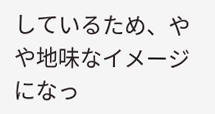しているため、やや地味なイメージになっ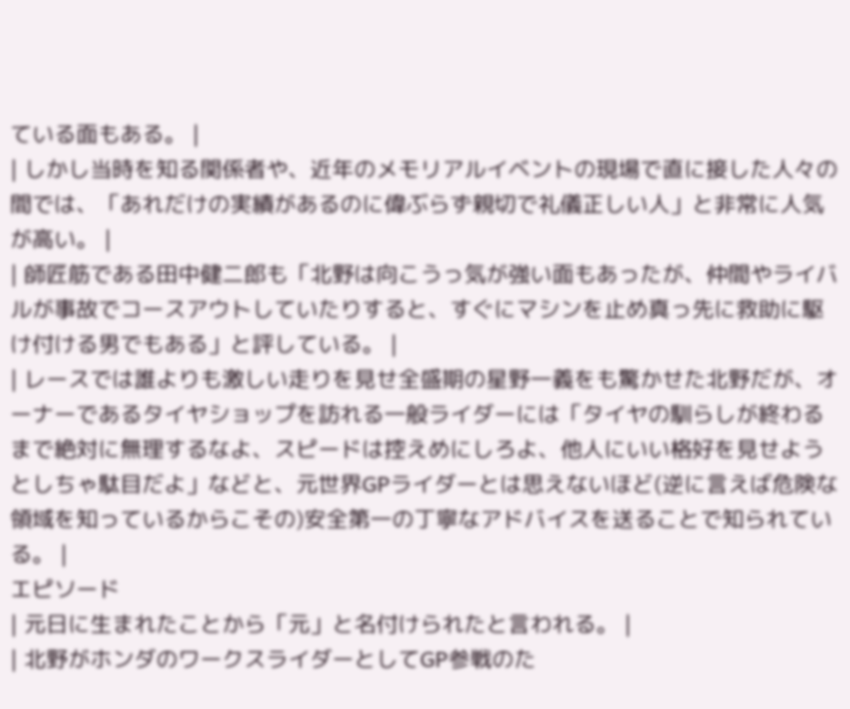ている面もある。 |
| しかし当時を知る関係者や、近年のメモリアルイベントの現場で直に接した人々の間では、「あれだけの実績があるのに偉ぶらず親切で礼儀正しい人」と非常に人気が高い。 |
| 師匠筋である田中健二郎も「北野は向こうっ気が強い面もあったが、仲間やライバルが事故でコースアウトしていたりすると、すぐにマシンを止め真っ先に救助に駆け付ける男でもある」と評している。 |
| レースでは誰よりも激しい走りを見せ全盛期の星野一義をも驚かせた北野だが、オーナーであるタイヤショップを訪れる一般ライダーには「タイヤの馴らしが終わるまで絶対に無理するなよ、スピードは控えめにしろよ、他人にいい格好を見せようとしちゃ駄目だよ」などと、元世界GPライダーとは思えないほど(逆に言えば危険な領域を知っているからこその)安全第一の丁寧なアドバイスを送ることで知られている。 |
エピソード
| 元日に生まれたことから「元」と名付けられたと言われる。 |
| 北野がホンダのワークスライダーとしてGP参戦のた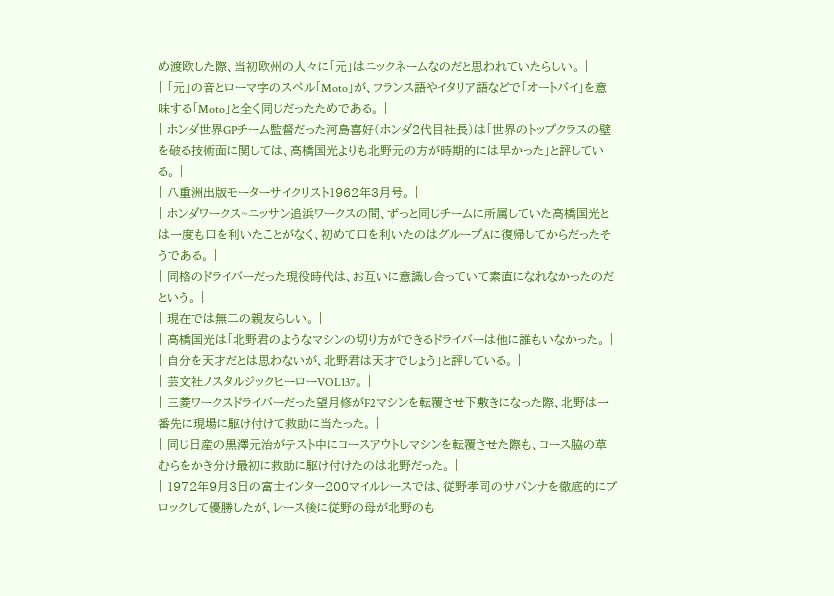め渡欧した際、当初欧州の人々に「元」はニックネームなのだと思われていたらしい。 |
| 「元」の音とローマ字のスペル「Moto」が、フランス語やイタリア語などで「オートバイ」を意味する「Moto」と全く同じだったためである。 |
| ホンダ世界GPチーム監督だった河島喜好(ホンダ2代目社長)は「世界のトップクラスの壁を破る技術面に関しては、高橋国光よりも北野元の方が時期的には早かった」と評している。 |
| 八重洲出版モーターサイクリスト1962年3月号。 |
| ホンダワークス~ニッサン追浜ワークスの間、ずっと同じチームに所属していた高橋国光とは一度も口を利いたことがなく、初めて口を利いたのはグループAに復帰してからだったそうである。 |
| 同格のドライバーだった現役時代は、お互いに意識し合っていて素直になれなかったのだという。 |
| 現在では無二の親友らしい。 |
| 高橋国光は「北野君のようなマシンの切り方ができるドライバーは他に誰もいなかった。 |
| 自分を天才だとは思わないが、北野君は天才でしょう」と評している。 |
| 芸文社ノスタルジックヒーローVOL137。 |
| 三菱ワークスドライバーだった望月修がF2マシンを転覆させ下敷きになった際、北野は一番先に現場に駆け付けて救助に当たった。 |
| 同じ日産の黒澤元治がテスト中にコースアウトしマシンを転覆させた際も、コース脇の草むらをかき分け最初に救助に駆け付けたのは北野だった。 |
| 1972年9月3日の富士インター200マイルレースでは、従野孝司のサバンナを徹底的にブロックして優勝したが、レース後に従野の母が北野のも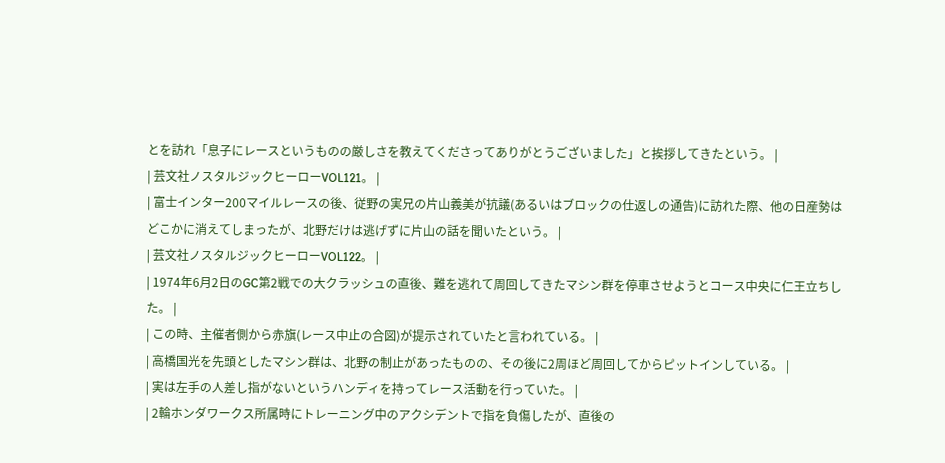とを訪れ「息子にレースというものの厳しさを教えてくださってありがとうございました」と挨拶してきたという。 |
| 芸文社ノスタルジックヒーローVOL121。 |
| 富士インター200マイルレースの後、従野の実兄の片山義美が抗議(あるいはブロックの仕返しの通告)に訪れた際、他の日産勢はどこかに消えてしまったが、北野だけは逃げずに片山の話を聞いたという。 |
| 芸文社ノスタルジックヒーローVOL122。 |
| 1974年6月2日のGC第2戦での大クラッシュの直後、難を逃れて周回してきたマシン群を停車させようとコース中央に仁王立ちした。 |
| この時、主催者側から赤旗(レース中止の合図)が提示されていたと言われている。 |
| 高橋国光を先頭としたマシン群は、北野の制止があったものの、その後に2周ほど周回してからピットインしている。 |
| 実は左手の人差し指がないというハンディを持ってレース活動を行っていた。 |
| 2輪ホンダワークス所属時にトレーニング中のアクシデントで指を負傷したが、直後の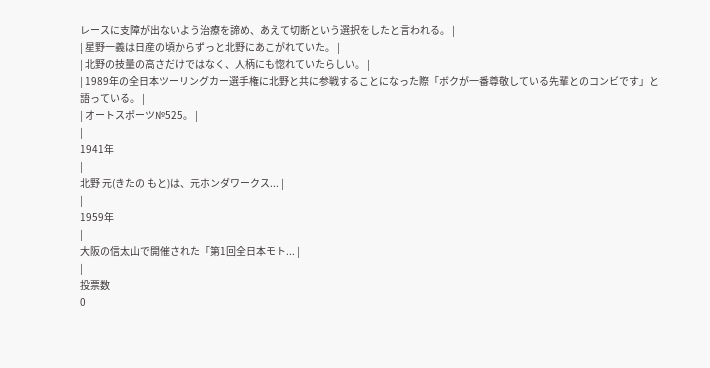レースに支障が出ないよう治療を諦め、あえて切断という選択をしたと言われる。 |
| 星野一義は日産の頃からずっと北野にあこがれていた。 |
| 北野の技量の高さだけではなく、人柄にも惚れていたらしい。 |
| 1989年の全日本ツーリングカー選手権に北野と共に参戦することになった際「ボクが一番尊敬している先輩とのコンビです」と語っている。 |
| オートスポーツ№525。 |
|
1941年
|
北野 元(きたの もと)は、元ホンダワークス... |
|
1959年
|
大阪の信太山で開催された「第1回全日本モト... |
|
投票数
0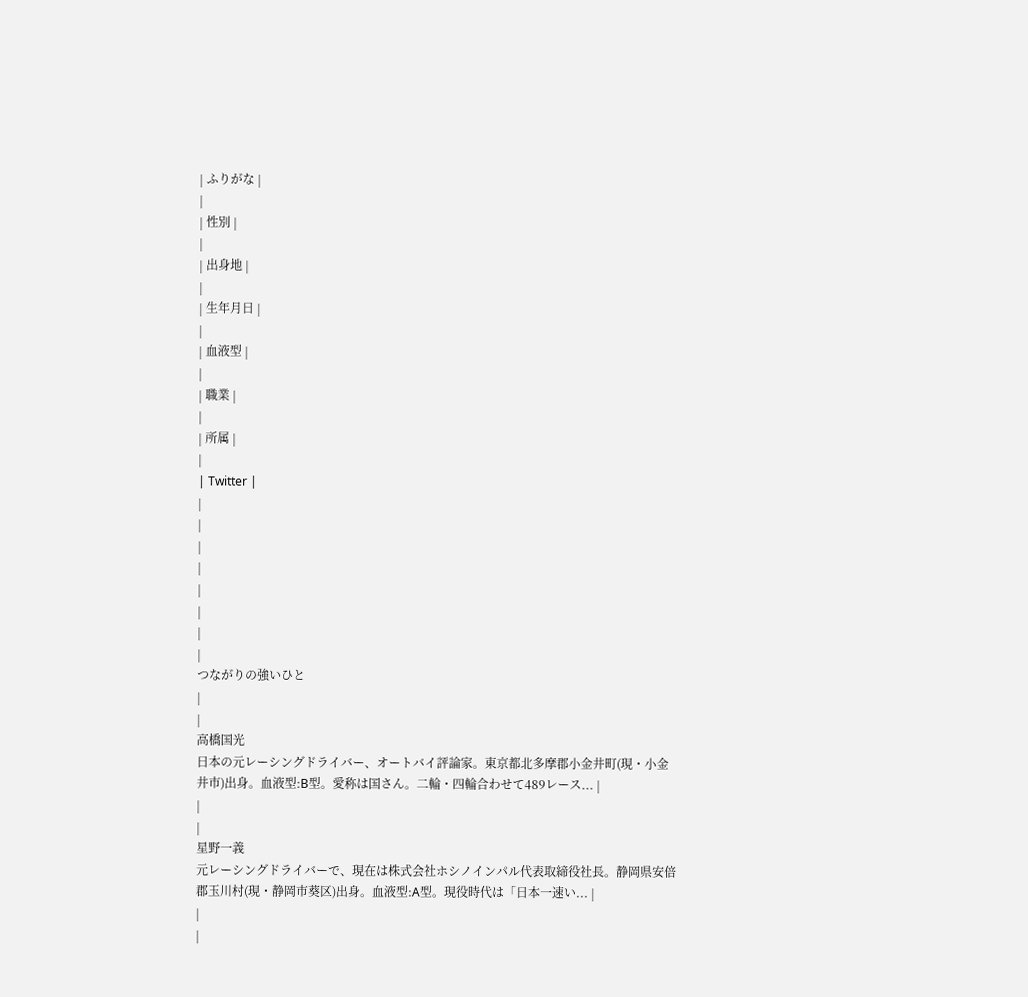| ふりがな |
|
| 性別 |
|
| 出身地 |
|
| 生年月日 |
|
| 血液型 |
|
| 職業 |
|
| 所属 |
|
| Twitter |
|
|
|
|
|
|
|
|
つながりの強いひと
|
|
高橋国光
日本の元レーシングドライバー、オートバイ評論家。東京都北多摩郡小金井町(現・小金井市)出身。血液型:B型。愛称は国さん。二輪・四輪合わせて489レース... |
|
|
星野一義
元レーシングドライバーで、現在は株式会社ホシノインパル代表取締役社長。静岡県安倍郡玉川村(現・静岡市葵区)出身。血液型:A型。現役時代は「日本一速い... |
|
|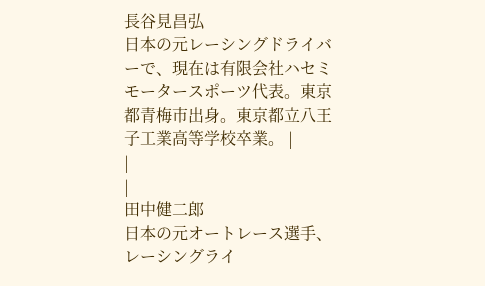長谷見昌弘
日本の元レーシングドライバーで、現在は有限会社ハセミモータースポーツ代表。東京都青梅市出身。東京都立八王子工業高等学校卒業。 |
|
|
田中健二郎
日本の元オートレース選手、レーシングライ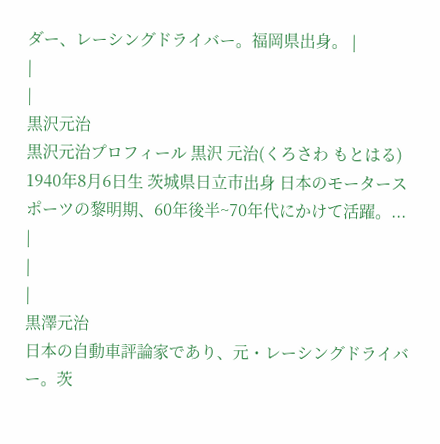ダー、レーシングドライバー。福岡県出身。 |
|
|
黒沢元治
黒沢元治プロフィール 黒沢 元治(くろさわ もとはる) 1940年8月6日生 茨城県日立市出身 日本のモータースポーツの黎明期、60年後半~70年代にかけて活躍。... |
|
|
黒澤元治
日本の自動車評論家であり、元・レーシングドライバー。茨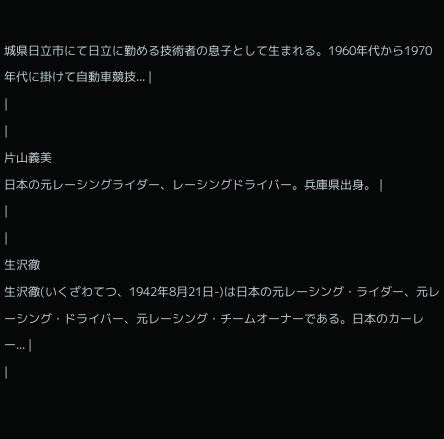城県日立市にて日立に勤める技術者の息子として生まれる。1960年代から1970年代に掛けて自動車競技... |
|
|
片山義美
日本の元レーシングライダー、レーシングドライバー。兵庫県出身。 |
|
|
生沢徹
生沢徹(いくざわてつ、1942年8月21日-)は日本の元レーシング・ライダー、元レーシング・ドライバー、元レーシング・チームオーナーである。日本のカーレー... |
|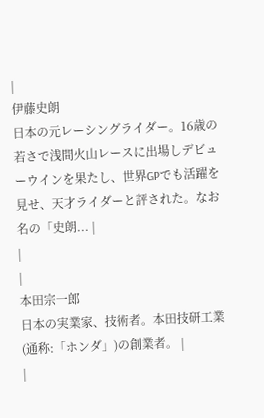|
伊藤史朗
日本の元レーシングライダー。16歳の若さで浅間火山レースに出場しデビューウインを果たし、世界GPでも活躍を見せ、天才ライダーと評された。なお名の「史朗... |
|
|
本田宗一郎
日本の実業家、技術者。本田技研工業(通称:「ホンダ」)の創業者。 |
|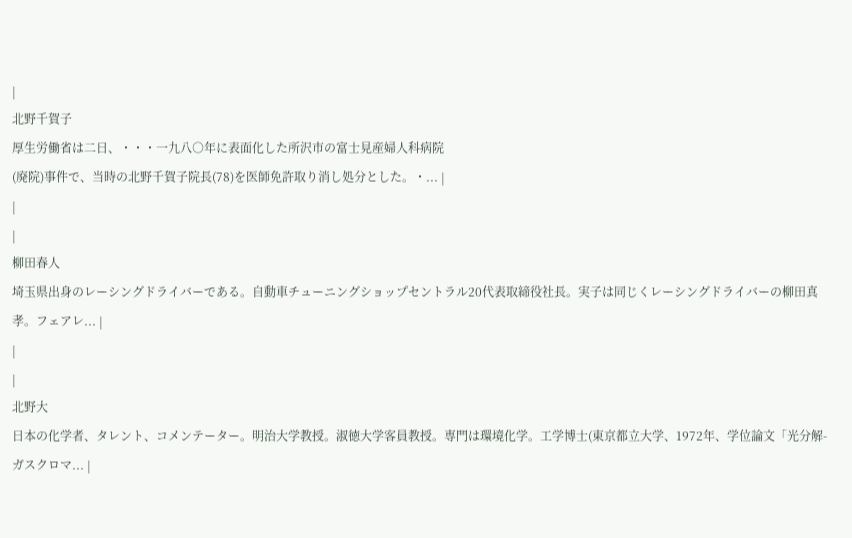|
北野千賀子
厚生労働省は二日、・・・一九八○年に表面化した所沢市の富士見産婦人科病院
(廃院)事件で、当時の北野千賀子院長(78)を医師免許取り消し処分とした。・... |
|
|
柳田春人
埼玉県出身のレーシングドライバーである。自動車チューニングショップセントラル20代表取締役社長。実子は同じくレーシングドライバーの柳田真孝。フェアレ... |
|
|
北野大
日本の化学者、タレント、コメンテーター。明治大学教授。淑徳大学客員教授。専門は環境化学。工学博士(東京都立大学、1972年、学位論文「光分解-ガスクロマ... |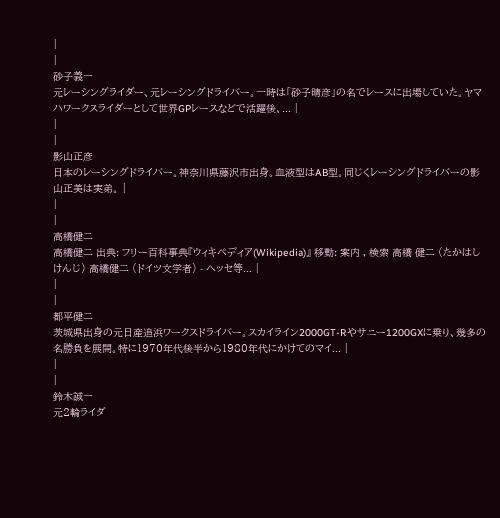|
|
砂子義一
元レーシングライダー、元レーシングドライバー。一時は「砂子晴彦」の名でレースに出場していた。ヤマハワークスライダーとして世界GPレースなどで活躍後、... |
|
|
影山正彦
日本のレーシングドライバー。神奈川県藤沢市出身。血液型はAB型。同じくレーシングドライバーの影山正美は実弟。 |
|
|
高橋健二
高橋健二 出典: フリー百科事典『ウィキペディア(Wikipedia)』 移動: 案内 , 検索 高橋 健二 (たかはし けんじ) 高橋健二 (ドイツ文学者) - ヘッセ等... |
|
|
都平健二
茨城県出身の元日産追浜ワークスドライバー。スカイライン2000GT-Rやサニー1200GXに乗り、幾多の名勝負を展開。特に1970年代後半から1980年代にかけてのマイ... |
|
|
鈴木誠一
元2輪ライダ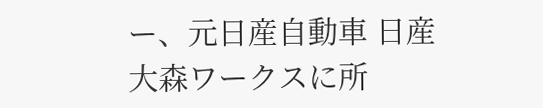ー、元日産自動車 日産大森ワークスに所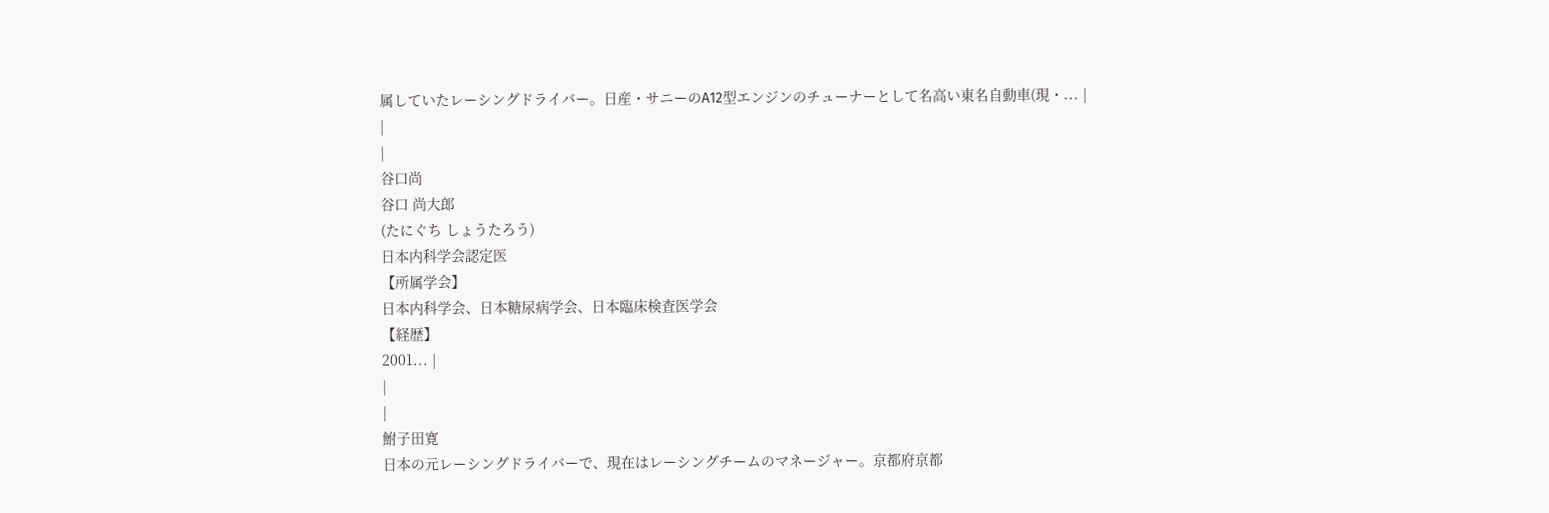属していたレーシングドライバー。日産・サニーのA12型エンジンのチューナーとして名高い東名自動車(現・... |
|
|
谷口尚
谷口 尚大郎
(たにぐち しょうたろう)
日本内科学会認定医
【所属学会】
日本内科学会、日本糖尿病学会、日本臨床検査医学会
【経歴】
2001... |
|
|
鮒子田寛
日本の元レーシングドライバーで、現在はレーシングチームのマネージャー。京都府京都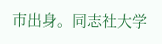市出身。同志社大学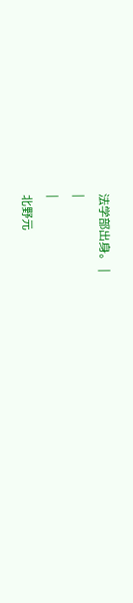法学部出身。 |
|
|
北野元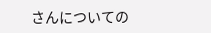さんについての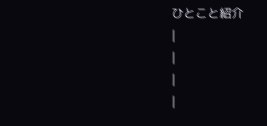ひとこと紹介
|
|
|
|